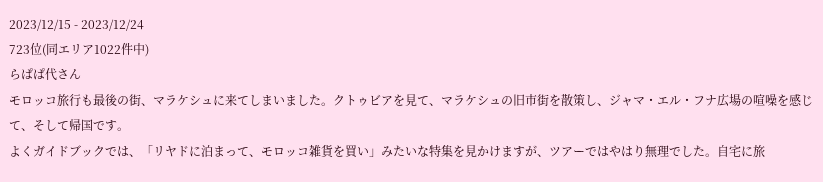2023/12/15 - 2023/12/24
723位(同エリア1022件中)
らぱぱ代さん
モロッコ旅行も最後の街、マラケシュに来てしまいました。クトゥビアを見て、マラケシュの旧市街を散策し、ジャマ・エル・フナ広場の喧噪を感じて、そして帰国です。
よくガイドブックでは、「リヤドに泊まって、モロッコ雑貨を買い」みたいな特集を見かけますが、ツアーではやはり無理でした。自宅に旅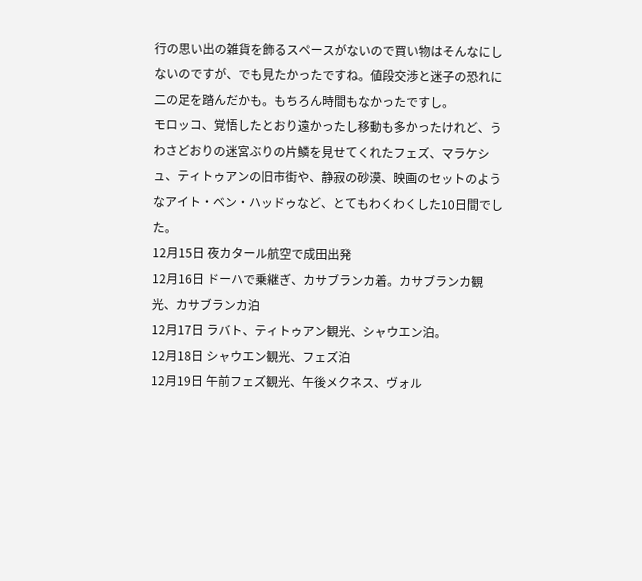行の思い出の雑貨を飾るスペースがないので買い物はそんなにしないのですが、でも見たかったですね。値段交渉と迷子の恐れに二の足を踏んだかも。もちろん時間もなかったですし。
モロッコ、覚悟したとおり遠かったし移動も多かったけれど、うわさどおりの迷宮ぶりの片鱗を見せてくれたフェズ、マラケシュ、ティトゥアンの旧市街や、静寂の砂漠、映画のセットのようなアイト・ベン・ハッドゥなど、とてもわくわくした10日間でした。
12月15日 夜カタール航空で成田出発
12月16日 ドーハで乗継ぎ、カサブランカ着。カサブランカ観光、カサブランカ泊
12月17日 ラバト、ティトゥアン観光、シャウエン泊。
12月18日 シャウエン観光、フェズ泊
12月19日 午前フェズ観光、午後メクネス、ヴォル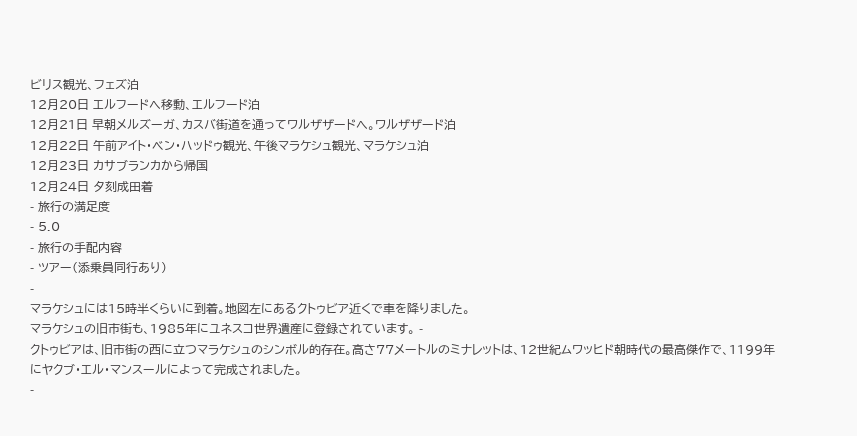ビリス観光、フェズ泊
12月20日 エルフードへ移動、エルフード泊
12月21日 早朝メルズーガ、カスバ街道を通ってワルザザードへ。ワルザザード泊
12月22日 午前アイト・ベン・ハッドゥ観光、午後マラケシュ観光、マラケシュ泊
12月23日 カサブランカから帰国
12月24日 夕刻成田着
- 旅行の満足度
- 5.0
- 旅行の手配内容
- ツアー(添乗員同行あり)
-
マラケシュには15時半くらいに到着。地図左にあるクトゥビア近くで車を降りました。
マラケシュの旧市街も、1985年にユネスコ世界遺産に登録されています。 -
クトゥビアは、旧市街の西に立つマラケシュのシンボル的存在。高さ77メートルのミナレットは、12世紀ムワッヒド朝時代の最高傑作で、1199年にヤクブ・エル・マンスールによって完成されました。
-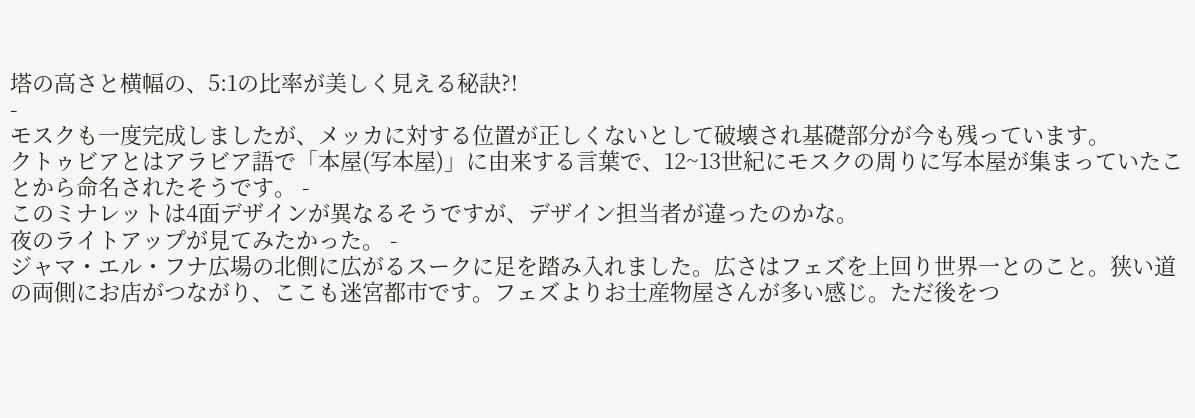塔の高さと横幅の、5:1の比率が美しく見える秘訣?!
-
モスクも一度完成しましたが、メッカに対する位置が正しくないとして破壊され基礎部分が今も残っています。
クトゥビアとはアラビア語で「本屋(写本屋)」に由来する言葉で、12~13世紀にモスクの周りに写本屋が集まっていたことから命名されたそうです。 -
このミナレットは4面デザインが異なるそうですが、デザイン担当者が違ったのかな。
夜のライトアップが見てみたかった。 -
ジャマ・エル・フナ広場の北側に広がるスークに足を踏み入れました。広さはフェズを上回り世界一とのこと。狭い道の両側にお店がつながり、ここも迷宮都市です。フェズよりお土産物屋さんが多い感じ。ただ後をつ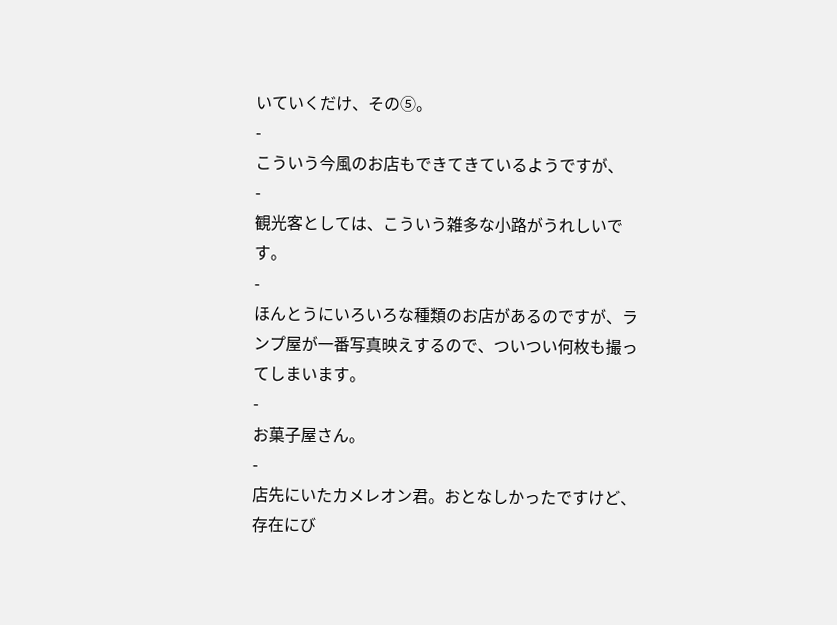いていくだけ、その⑤。
-
こういう今風のお店もできてきているようですが、
-
観光客としては、こういう雑多な小路がうれしいです。
-
ほんとうにいろいろな種類のお店があるのですが、ランプ屋が一番写真映えするので、ついつい何枚も撮ってしまいます。
-
お菓子屋さん。
-
店先にいたカメレオン君。おとなしかったですけど、存在にび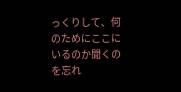っくりして、何のためにここにいるのか聞くのを忘れ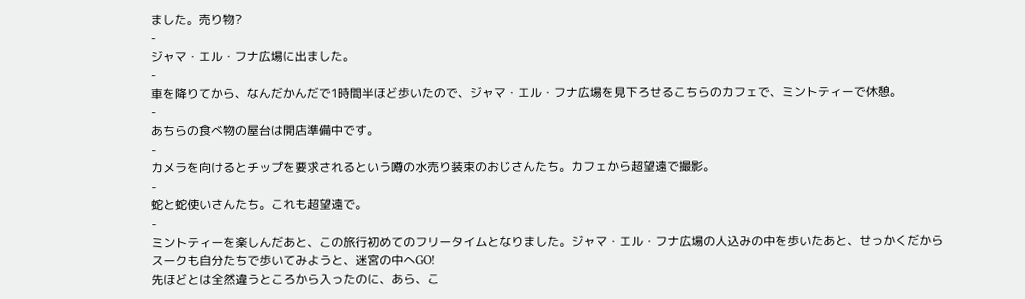ました。売り物?
-
ジャマ・エル・フナ広場に出ました。
-
車を降りてから、なんだかんだで1時間半ほど歩いたので、ジャマ・エル・フナ広場を見下ろせるこちらのカフェで、ミントティーで休憩。
-
あちらの食べ物の屋台は開店準備中です。
-
カメラを向けるとチップを要求されるという噂の水売り装束のおじさんたち。カフェから超望遠で撮影。
-
蛇と蛇使いさんたち。これも超望遠で。
-
ミントティーを楽しんだあと、この旅行初めてのフリータイムとなりました。ジャマ・エル・フナ広場の人込みの中を歩いたあと、せっかくだからスークも自分たちで歩いてみようと、迷宮の中へGO!
先ほどとは全然違うところから入ったのに、あら、こ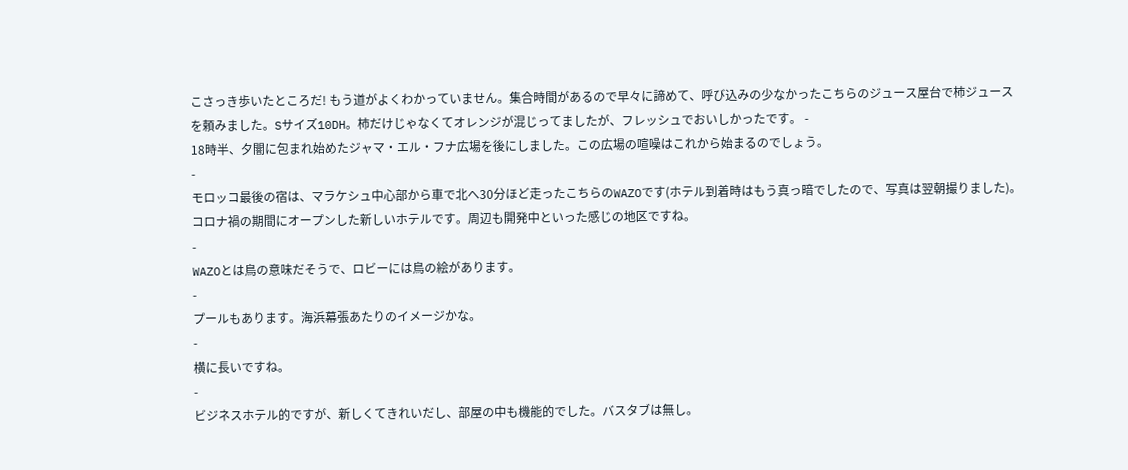こさっき歩いたところだ! もう道がよくわかっていません。集合時間があるので早々に諦めて、呼び込みの少なかったこちらのジュース屋台で柿ジュースを頼みました。Sサイズ10DH。柿だけじゃなくてオレンジが混じってましたが、フレッシュでおいしかったです。 -
18時半、夕闇に包まれ始めたジャマ・エル・フナ広場を後にしました。この広場の喧噪はこれから始まるのでしょう。
-
モロッコ最後の宿は、マラケシュ中心部から車で北へ30分ほど走ったこちらのWAZOです(ホテル到着時はもう真っ暗でしたので、写真は翌朝撮りました)。コロナ禍の期間にオープンした新しいホテルです。周辺も開発中といった感じの地区ですね。
-
WAZOとは鳥の意味だそうで、ロビーには鳥の絵があります。
-
プールもあります。海浜幕張あたりのイメージかな。
-
横に長いですね。
-
ビジネスホテル的ですが、新しくてきれいだし、部屋の中も機能的でした。バスタブは無し。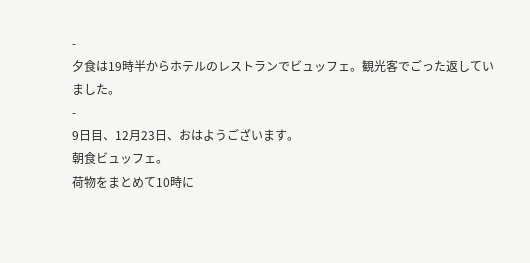-
夕食は19時半からホテルのレストランでビュッフェ。観光客でごった返していました。
-
9日目、12月23日、おはようございます。
朝食ビュッフェ。
荷物をまとめて10時に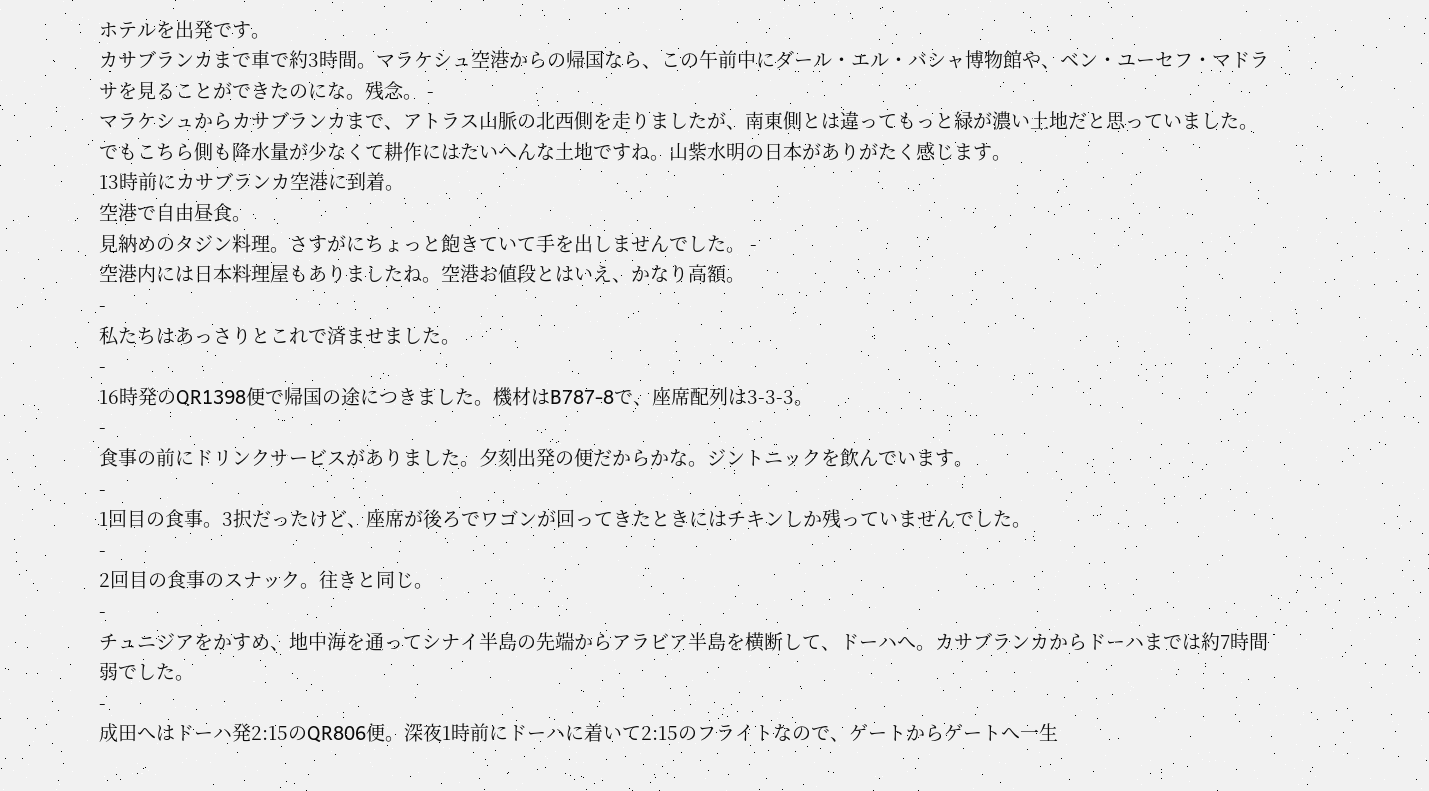ホテルを出発です。
カサブランカまで車で約3時間。マラケシュ空港からの帰国なら、この午前中にダール・エル・バシャ博物館や、ベン・ユーセフ・マドラサを見ることができたのにな。残念。 -
マラケシュからカサブランカまで、アトラス山脈の北西側を走りましたが、南東側とは違ってもっと緑が濃い土地だと思っていました。でもこちら側も降水量が少なくて耕作にはたいへんな土地ですね。山紫水明の日本がありがたく感じます。
13時前にカサブランカ空港に到着。
空港で自由昼食。
見納めのタジン料理。さすがにちょっと飽きていて手を出しませんでした。 -
空港内には日本料理屋もありましたね。空港お値段とはいえ、かなり高額。
-
私たちはあっさりとこれで済ませました。
-
16時発のQR1398便で帰国の途につきました。機材はB787-8で、座席配列は3-3-3。
-
食事の前にドリンクサービスがありました。夕刻出発の便だからかな。ジントニックを飲んでいます。
-
1回目の食事。3択だったけど、座席が後ろでワゴンが回ってきたときにはチキンしか残っていませんでした。
-
2回目の食事のスナック。往きと同じ。
-
チュニジアをかすめ、地中海を通ってシナイ半島の先端からアラビア半島を横断して、ドーハへ。カサブランカからドーハまでは約7時間弱でした。
-
成田へはドーハ発2:15のQR806便。深夜1時前にドーハに着いて2:15のフライトなので、ゲートからゲートへ一生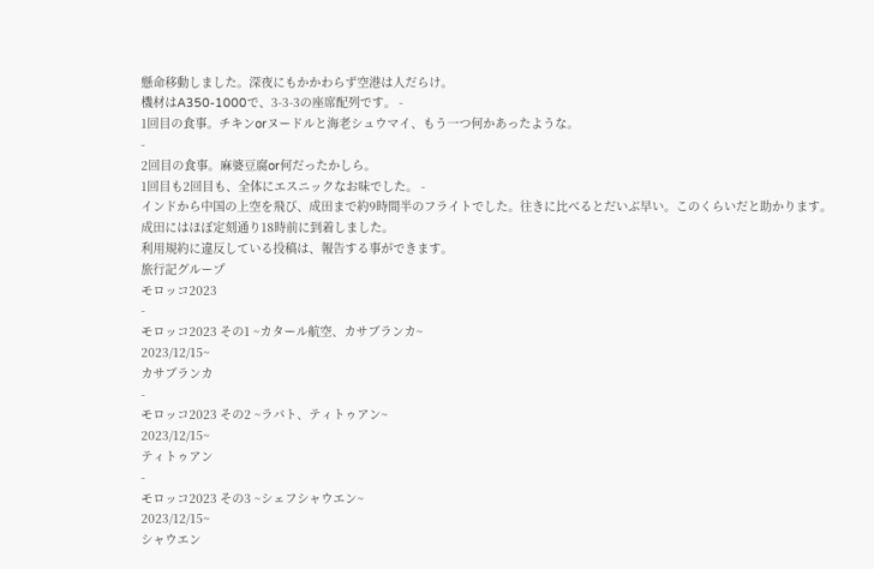懸命移動しました。深夜にもかかわらず空港は人だらけ。
機材はA350-1000で、3-3-3の座席配列です。 -
1回目の食事。チキンorヌードルと海老シュウマイ、もう一つ何かあったような。
-
2回目の食事。麻婆豆腐or何だったかしら。
1回目も2回目も、全体にエスニックなお味でした。 -
インドから中国の上空を飛び、成田まで約9時間半のフライトでした。往きに比べるとだいぶ早い。このくらいだと助かります。
成田にはほぼ定刻通り18時前に到着しました。
利用規約に違反している投稿は、報告する事ができます。
旅行記グループ
モロッコ2023
-
モロッコ2023 その1 ~カタール航空、カサブランカ~
2023/12/15~
カサブランカ
-
モロッコ2023 その2 ~ラバト、ティトゥアン~
2023/12/15~
ティトゥアン
-
モロッコ2023 その3 ~シェフシャウエン~
2023/12/15~
シャウエン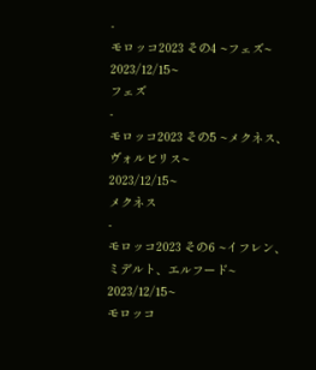-
モロッコ2023 その4 ~フェズ~
2023/12/15~
フェズ
-
モロッコ2023 その5 ~メクネス、ヴォルビリス~
2023/12/15~
メクネス
-
モロッコ2023 その6 ~イフレン、ミデルト、エルフード~
2023/12/15~
モロッコ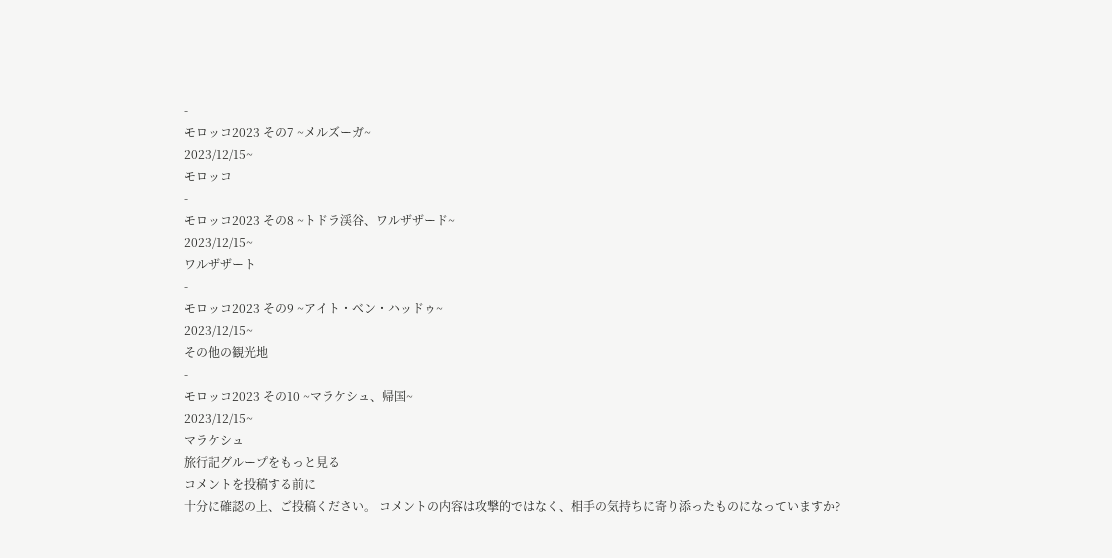-
モロッコ2023 その7 ~メルズーガ~
2023/12/15~
モロッコ
-
モロッコ2023 その8 ~トドラ渓谷、ワルザザード~
2023/12/15~
ワルザザート
-
モロッコ2023 その9 ~アイト・ベン・ハッドゥ~
2023/12/15~
その他の観光地
-
モロッコ2023 その10 ~マラケシュ、帰国~
2023/12/15~
マラケシュ
旅行記グループをもっと見る
コメントを投稿する前に
十分に確認の上、ご投稿ください。 コメントの内容は攻撃的ではなく、相手の気持ちに寄り添ったものになっていますか?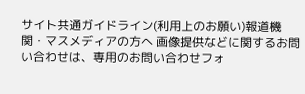サイト共通ガイドライン(利用上のお願い)報道機関・マスメディアの方へ 画像提供などに関するお問い合わせは、専用のお問い合わせフォ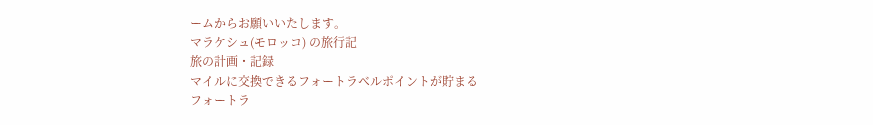ームからお願いいたします。
マラケシュ(モロッコ) の旅行記
旅の計画・記録
マイルに交換できるフォートラベルポイントが貯まる
フォートラ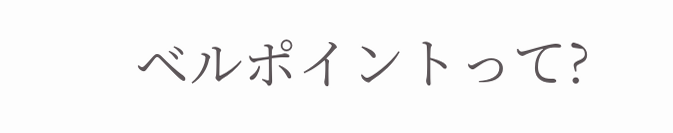ベルポイントって?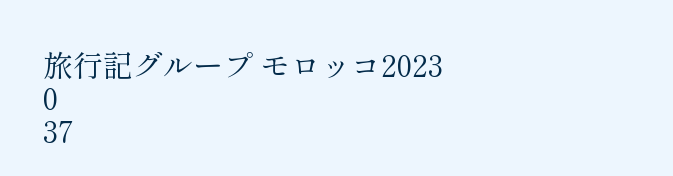旅行記グループ モロッコ2023
0
37